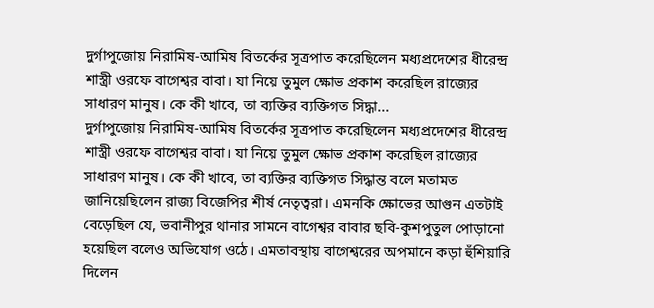দুর্গাপুজোয় নিরামিষ-আমিষ বিতর্কের সূত্রপাত করেছিলেন মধ্যপ্রদেশের ধীরেন্দ্র শাস্ত্রী ওরফে বাগেশ্বর বাবা। যা নিয়ে তুমুল ক্ষোভ প্রকাশ করেছিল রাজ্যের সাধারণ মানুষ। কে কী খাবে, তা ব্যক্তির ব্যক্তিগত সিদ্ধা...
দুর্গাপুজোয় নিরামিষ-আমিষ বিতর্কের সূত্রপাত করেছিলেন মধ্যপ্রদেশের ধীরেন্দ্র শাস্ত্রী ওরফে বাগেশ্বর বাবা। যা নিয়ে তুমুল ক্ষোভ প্রকাশ করেছিল রাজ্যের সাধারণ মানুষ। কে কী খাবে, তা ব্যক্তির ব্যক্তিগত সিদ্ধান্ত বলে মতামত জানিয়েছিলেন রাজ্য বিজেপির শীর্ষ নেতৃত্বরা। এমনকি ক্ষোভের আগুন এতটাই বেড়েছিল যে, ভবানীপুর থানার সামনে বাগেশ্বর বাবার ছবি-কুশপুতুল পোড়ানো হয়েছিল বলেও অভিযোগ ওঠে। এমতাবস্থায় বাগেশ্বরের অপমানে কড়া হুঁশিয়ারি দিলেন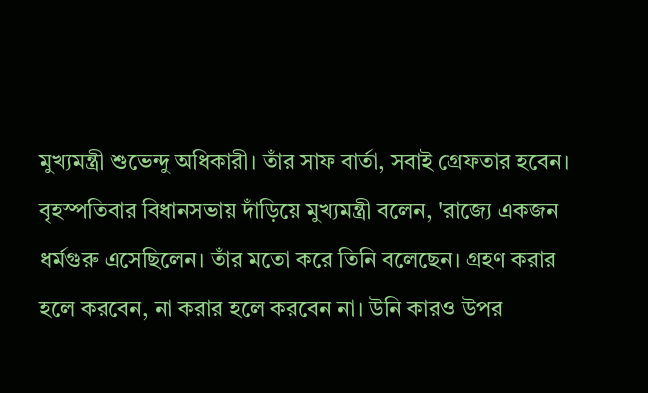মুখ্যমন্ত্রী শুভেন্দু অধিকারী। তাঁর সাফ বার্তা, সবাই গ্রেফতার হবেন।
বৃহস্পতিবার বিধানসভায় দাঁড়িয়ে মুখ্যমন্ত্রী বলেন, 'রাজ্যে একজন ধর্মগুরু এসেছিলেন। তাঁর মতো করে তিনি বলেছেন। গ্রহণ করার হলে করবেন, না করার হলে করবেন না। উনি কারও উপর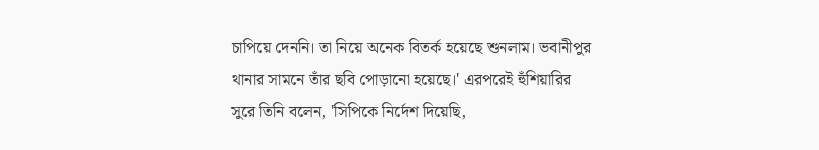চাপিয়ে দেননি। তা নিয়ে অনেক বিতর্ক হয়েছে শুনলাম। ভবানীপুর থানার সামনে তাঁর ছবি পোড়ানো হয়েছে।' এরপরেই হুঁশিয়ারির সুরে তিনি বলেন, 'সিপিকে নির্দেশ দিয়েছি,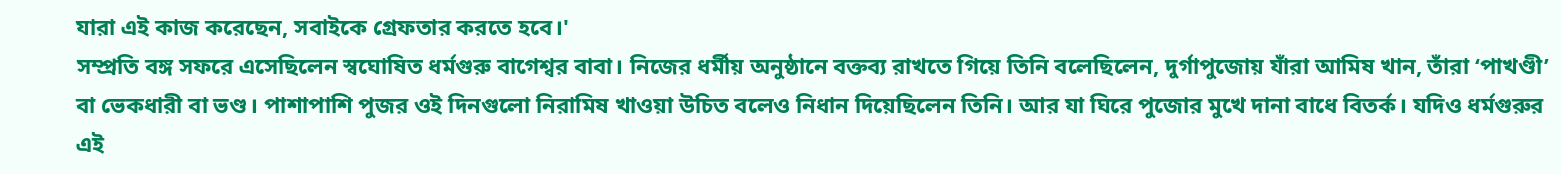যারা এই কাজ করেছেন, সবাইকে গ্রেফতার করতে হবে।'
সম্প্রতি বঙ্গ সফরে এসেছিলেন স্বঘোষিত ধর্মগুরু বাগেশ্বর বাবা। নিজের ধর্মীয় অনুষ্ঠানে বক্তব্য রাখতে গিয়ে তিনি বলেছিলেন, দুর্গাপুজোয় যাঁরা আমিষ খান, তাঁরা ‘পাখণ্ডী’ বা ভেকধারী বা ভণ্ড। পাশাপাশি পুজর ওই দিনগুলো নিরামিষ খাওয়া উচিত বলেও নিধান দিয়েছিলেন তিনি। আর যা ঘিরে পুজোর মুখে দানা বাধে বিতর্ক। যদিও ধর্মগুরুর এই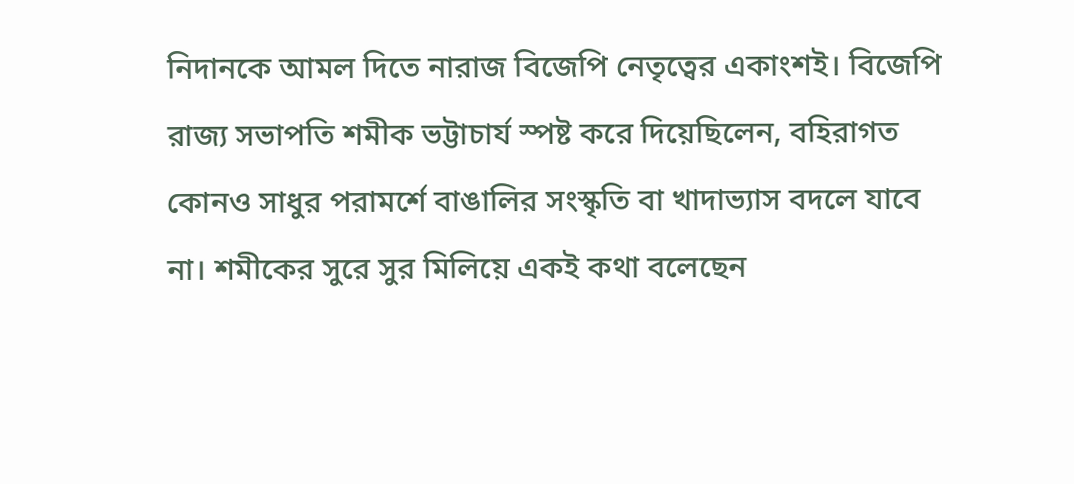নিদানকে আমল দিতে নারাজ বিজেপি নেতৃত্বের একাংশই। বিজেপি রাজ্য সভাপতি শমীক ভট্টাচার্য স্পষ্ট করে দিয়েছিলেন, বহিরাগত কোনও সাধুর পরামর্শে বাঙালির সংস্কৃতি বা খাদাভ্যাস বদলে যাবে না। শমীকের সুরে সুর মিলিয়ে একই কথা বলেছেন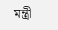মন্ত্রী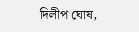দিলীপ ঘোষ,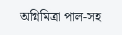অগ্নিমিত্রা পাল-সহ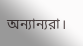অন্যান্যরা।